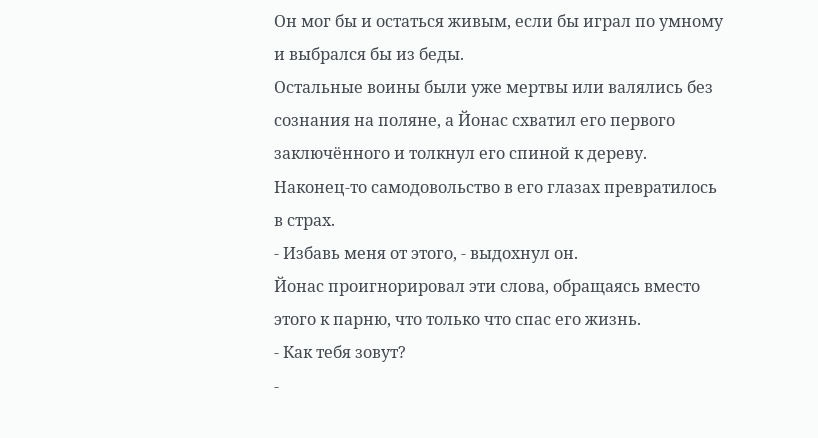Он мог бы и остаться живым, если бы играл по умному и выбрался бы из беды.
Остальные воины были уже мертвы или валялись без сознания на поляне, а Йонас схватил его первого заключённого и толкнул его спиной к дереву. Наконец-то самодовольство в его глазах превратилось в страх.
- Избавь меня от этого, - выдохнул он.
Йонас проигнорировал эти слова, обращаясь вместо этого к парню, что только что спас его жизнь.
- Как тебя зовут?
-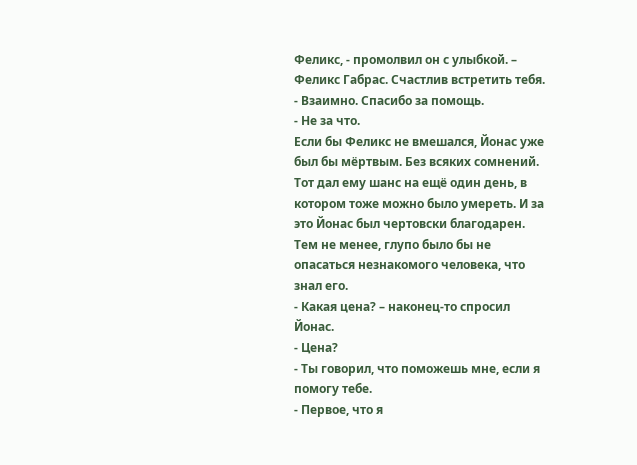Феликс, - промолвил он с улыбкой. – Феликс Габрас. Счастлив встретить тебя.
- Взаимно. Спасибо за помощь.
- Не за что.
Если бы Феликс не вмешался, Йонас уже был бы мёртвым. Без всяких сомнений. Тот дал ему шанс на ещё один день, в котором тоже можно было умереть. И за это Йонас был чертовски благодарен.
Тем не менее, глупо было бы не опасаться незнакомого человека, что знал его.
- Какая цена? – наконец-то спросил Йонас.
- Цена?
- Ты говорил, что поможешь мне, если я помогу тебе.
- Первое, что я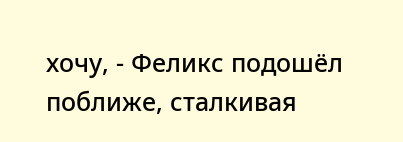хочу, - Феликс подошёл поближе, сталкивая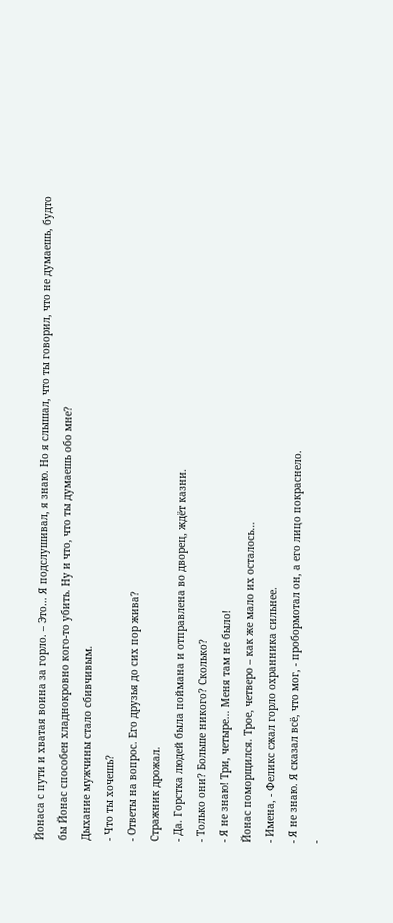Йонаса с пути и хватая воина за горло. – Это… Я подслушивал, я знаю. Но я слышал, что ты говорил, что не думаешь, будто бы Йонас способен хладнокровно кого-то убить. Ну и что, что ты думаешь обо мне?
Дыхание мужчины стало сбивчивым.
- Что ты хочешь?
- Ответы на вопрос. Его друзья до сих пор жива?
Стражник дрожал.
- Да. Горстка людей была поймана и отправлена во дворец, ждёт казни.
- Только они? Больше никого? Сколько?
- Я не знаю! Три, четыре… Меня там не было!
Йонас поморщился. Трое, четверо – как же мало их осталось…
- Имена, - Феликс сжал горло охранника сильнее.
- Я не знаю. Я сказал всё, что мог, - пробормотал он, а его лицо покраснело.
-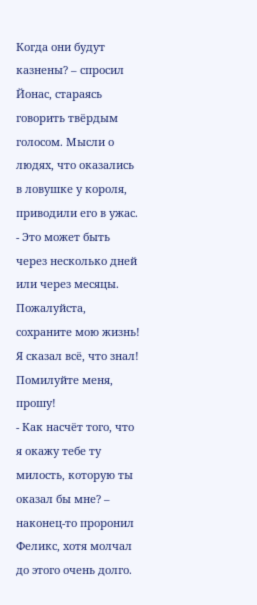Когда они будут казнены? – спросил Йонас, стараясь говорить твёрдым голосом. Мысли о людях, что оказались в ловушке у короля, приводили его в ужас.
- Это может быть через несколько дней или через месяцы. Пожалуйста, сохраните мою жизнь! Я сказал всё, что знал! Помилуйте меня, прошу!
- Как насчёт того, что я окажу тебе ту милость, которую ты оказал бы мне? – наконец-то проронил Феликс, хотя молчал до этого очень долго.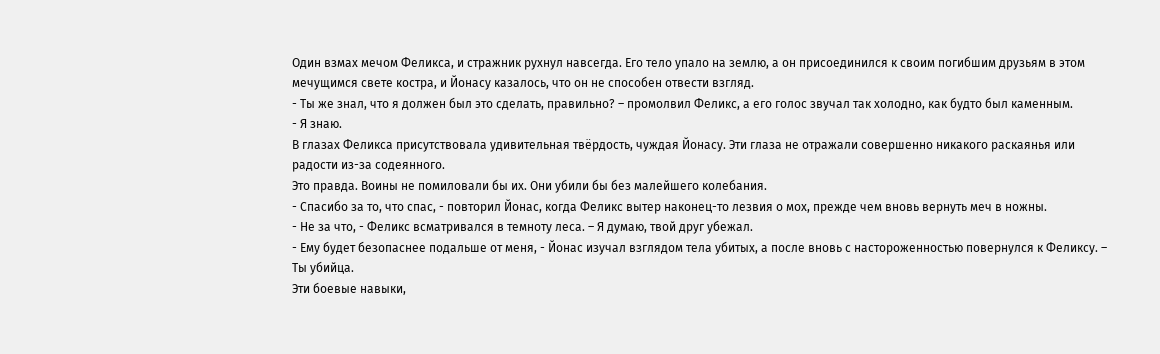Один взмах мечом Феликса, и стражник рухнул навсегда. Его тело упало на землю, а он присоединился к своим погибшим друзьям в этом мечущимся свете костра, и Йонасу казалось, что он не способен отвести взгляд.
- Ты же знал, что я должен был это сделать, правильно? – промолвил Феликс, а его голос звучал так холодно, как будто был каменным.
- Я знаю.
В глазах Феликса присутствовала удивительная твёрдость, чуждая Йонасу. Эти глаза не отражали совершенно никакого раскаянья или радости из-за содеянного.
Это правда. Воины не помиловали бы их. Они убили бы без малейшего колебания.
- Спасибо за то, что спас, - повторил Йонас, когда Феликс вытер наконец-то лезвия о мох, прежде чем вновь вернуть меч в ножны.
- Не за что, - Феликс всматривался в темноту леса. – Я думаю, твой друг убежал.
- Ему будет безопаснее подальше от меня, - Йонас изучал взглядом тела убитых, а после вновь с настороженностью повернулся к Феликсу. – Ты убийца.
Эти боевые навыки,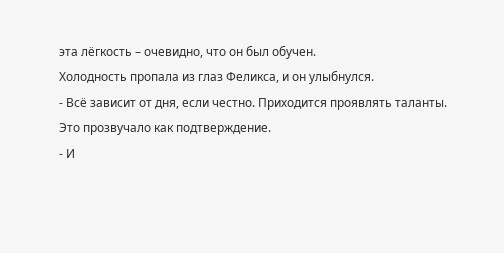эта лёгкость – очевидно, что он был обучен.
Холодность пропала из глаз Феликса, и он улыбнулся.
- Всё зависит от дня, если честно. Приходится проявлять таланты.
Это прозвучало как подтверждение.
- И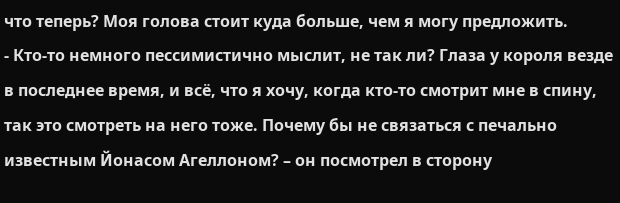что теперь? Моя голова стоит куда больше, чем я могу предложить.
- Кто-то немного пессимистично мыслит, не так ли? Глаза у короля везде в последнее время, и всё, что я хочу, когда кто-то смотрит мне в спину, так это смотреть на него тоже. Почему бы не связаться с печально известным Йонасом Агеллоном? – он посмотрел в сторону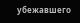убежавшего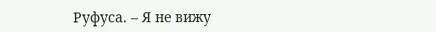Руфуса. – Я не вижу